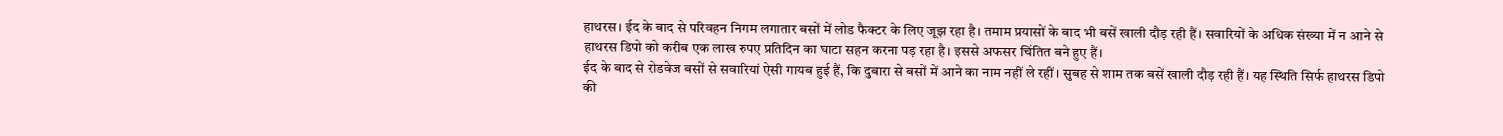हाथरस। ईद के बाद से परिवहन निगम लगातार बसों में लोड फैक्टर के लिए जूझ रहा है। तमाम प्रयासों के बाद भी बसें खाली दौड़ रही हैं। सवारियों के अधिक संख्या में न आने से हाथरस डिपो को करीब एक लाख रुपए प्रतिदिन का घाटा सहन करना पड़ रहा है। इससे अफसर चिंतित बने हुए हैं।
ईद के बाद से रोडवेज बसों से सवारियां ऐसी गायब हुई हैं, कि दुबारा से बसों में आने का नाम नहीं ले रहीं। सुबह से शाम तक बसें खाली दौड़ रही हैं। यह स्थिति सिर्फ हाथरस डिपो की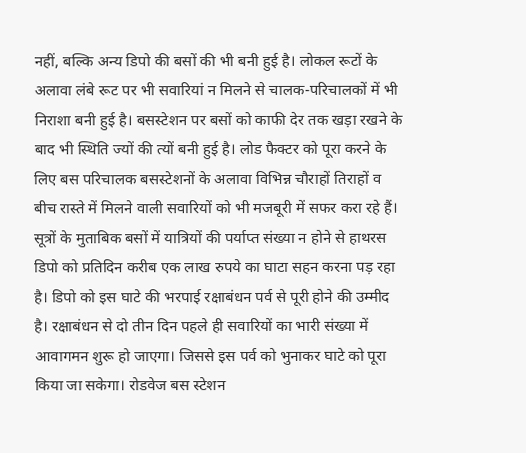नहीं, बल्कि अन्य डिपो की बसों की भी बनी हुई है। लोकल रूटों के अलावा लंबे रूट पर भी सवारियां न मिलने से चालक-परिचालकों में भी निराशा बनी हुई है। बसस्टेशन पर बसों को काफी देर तक खड़ा रखने के बाद भी स्थिति ज्यों की त्यों बनी हुई है। लोड फैक्टर को पूरा करने के लिए बस परिचालक बसस्टेशनों के अलावा विभिन्न चौराहों तिराहों व बीच रास्ते में मिलने वाली सवारियों को भी मजबूरी में सफर करा रहे हैं। सूत्रों के मुताबिक बसों में यात्रियों की पर्याप्त संख्या न होने से हाथरस डिपो को प्रतिदिन करीब एक लाख रुपये का घाटा सहन करना पड़ रहा है। डिपो को इस घाटे की भरपाई रक्षाबंधन पर्व से पूरी होने की उम्मीद है। रक्षाबंधन से दो तीन दिन पहले ही सवारियों का भारी संख्या में आवागमन शुरू हो जाएगा। जिससे इस पर्व को भुनाकर घाटे को पूरा किया जा सकेगा। रोडवेज बस स्टेशन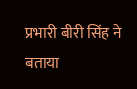प्रभारी बीरी सिंह ने बताया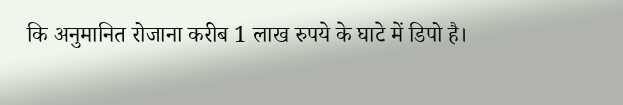कि अनुमानित रोजाना करीब 1 लाख रुपये के घाटे में डिपो है।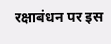रक्षाबंधन पर इस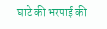घाटे की भरपाई की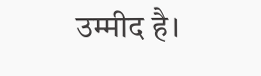उम्मीद है।